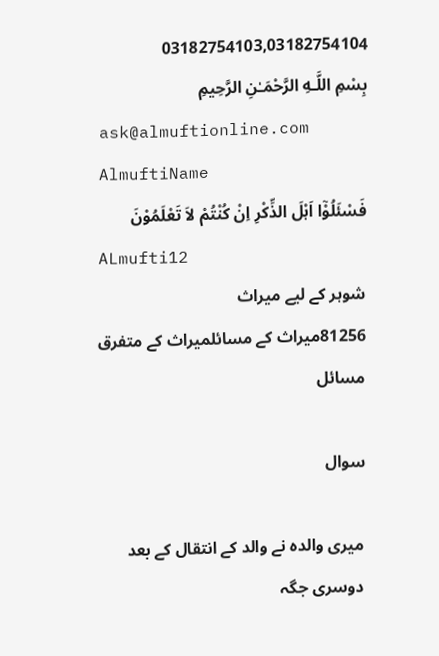03182754103,03182754104
بِسْمِ اللَّـهِ الرَّحْمَـٰنِ الرَّحِيمِ
ask@almuftionline.com
AlmuftiName
فَسْئَلُوْٓا اَہْلَ الذِّکْرِ اِنْ کُنْتُمْ لاَ تَعْلَمُوْنَ
ALmufti12
شوہر کے لیے میراث
81256میراث کے مسائلمیراث کے متفرق مسائل

سوال

میری والدہ نے والد کے انتقال کے بعد دوسری جگہ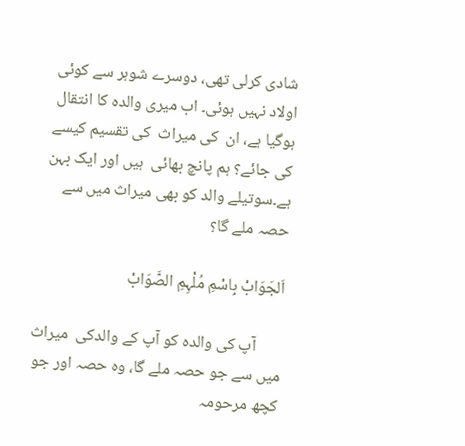شادی کرلی تھی، دوسرے شوہر سے کوئی اولاد نہیں ہوئی۔ اب میری والدہ کا انتقال ہوگیا ہے، ان  کی میراث  کی تقسیم کیسے کی جائے؟ ہم پانچ بھائی  ہیں اور ایک بہن ہے۔سوتیلے والد کو بھی میراث میں سے حصہ ملے گا؟

اَلجَوَابْ بِاسْمِ مُلْہِمِ الصَّوَابْ

       آپ کی والدہ کو آپ کے والدکی  میراث میں سے جو حصہ ملے گا، وہ حصہ اور جو کچھ مرحومہ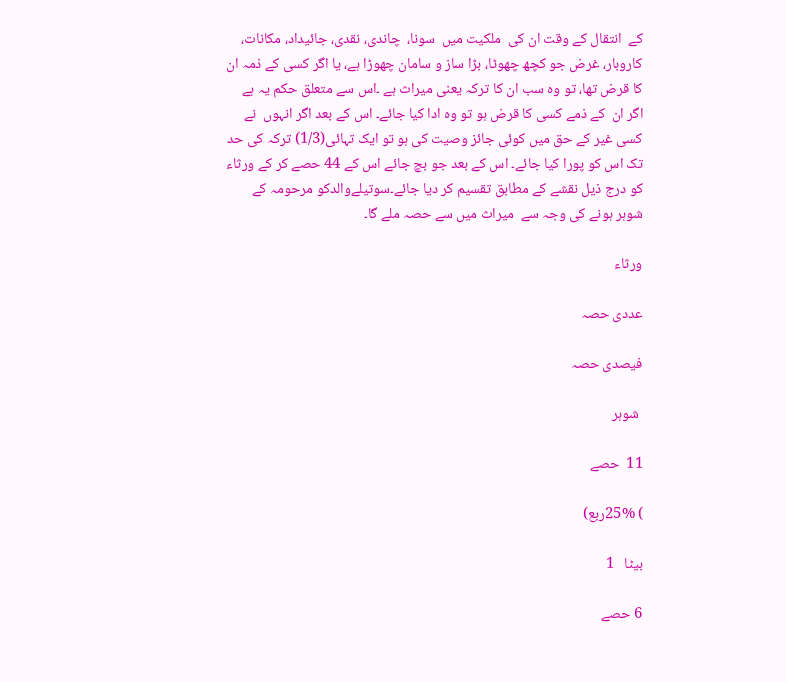کے  انتقال کے وقت ان کی  ملکیت میں  سونا،  چاندی، نقدی، جائیداد، مکانات، کاروبار، غرض جو کچھ چھوٹا، بڑا ساز و سامان چھوڑا ہے، یا اگر کسی کے ذمہ ان کا قرض تھا، تو وہ سب ان کا ترکہ یعنی میراث ہے ۔اس سے متعلق حکم یہ ہے  اگر ان  کے ذمے کسی کا قرض ہو تو وہ ادا کیا جائے۔ اس کے بعد اگر انہوں  نے کسی غیر کے حق میں کوئی جائز وصیت کی ہو تو ایک تہائی(1/3) ترکہ کی حد تک اس کو پورا کیا جائے۔ اس کے بعد جو بچ جائے اس کے 44 حصے کر کے ورثاء کو درج ذیل نقشے کے مطابق تقسیم کر دیا جائے۔سوتیلےوالدکو مرحومہ کے  شوہر ہونے کی وجہ سے  میراث میں سے حصہ ملے گا۔

ورثاء

عددی حصہ

فیصدی حصہ

 شوہر

11  حصے

) 25%ربع)

بیٹا   1

6 حصے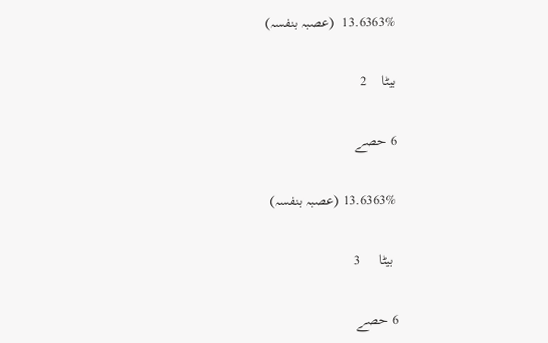13.6363%  (عصبہ بنفسہ)

بیٹا    2

6 حصے

13.6363% (عصبہ بنفسہ)

 بیٹا     3

6 حصے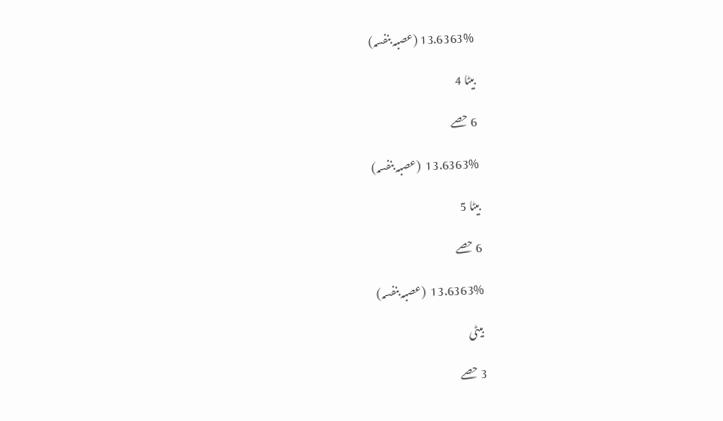13.6363% (عصبہ بنفسہ)

بیٹا 4

6 حصے

13.6363%  (عصبہ بنفسہ)

بیٹا 5

6 حصے

13.6363%  (عصبہ بنفسہ)

 بیٹی

3 حصے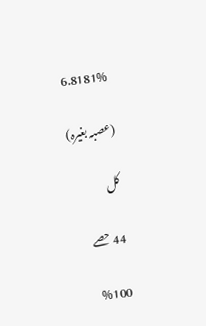6.8181%

(عصبہ بغیرہ)

کل

44 حصے

%100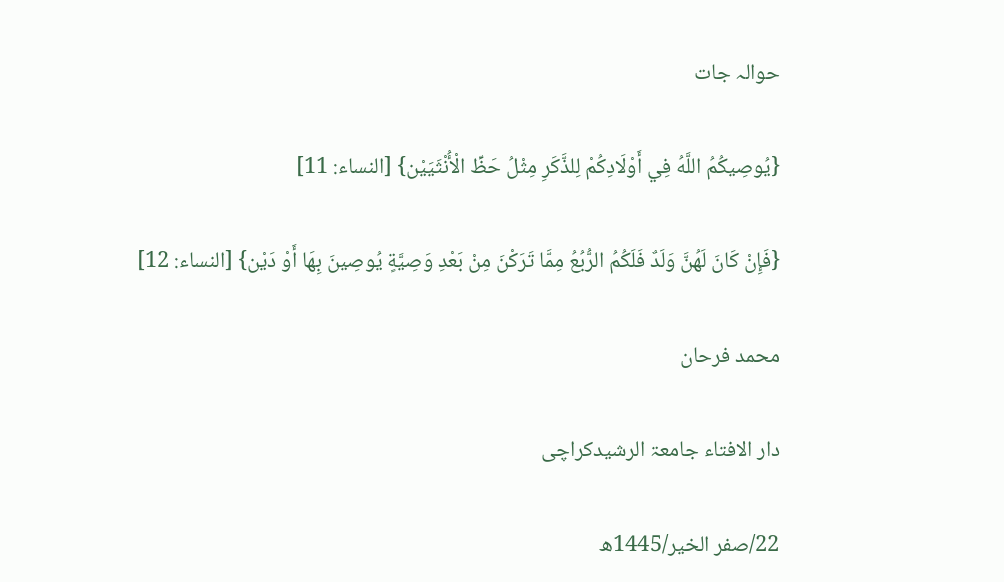حوالہ جات

{يُوصِيكُمُ اللَّهُ فِي أَوْلَادِكُمْ لِلذَّكَرِ مِثْلُ حَظِّ الْأُنْثَيَيْن} [النساء: 11]

{فَإِنْ كَانَ لَهُنَّ وَلَدٌ فَلَكُمُ الرُّبُعُ مِمَّا تَرَكْنَ مِنْ بَعْدِ وَصِيَّةٍ يُوصِينَ بِهَا أَوْ دَيْن} [النساء: 12]

محمد فرحان

دار الافتاء جامعۃ الرشیدکراچی

22/صفر الخیر/1445ھ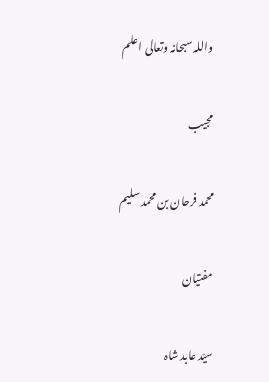واللہ سبحانہ وتعالی اعلم

مجیب

محمد فرحان بن محمد سلیم

مفتیان

سیّد عابد شاہ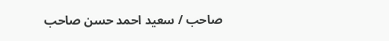صاحب / سعید احمد حسن صاحب